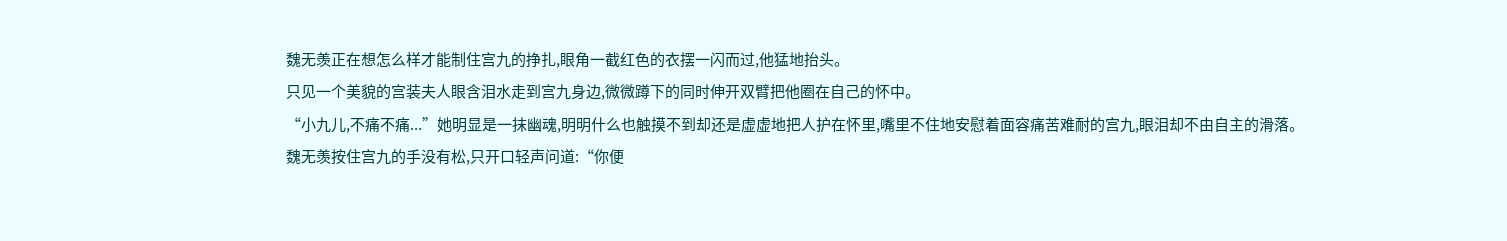魏无羡正在想怎么样才能制住宫九的挣扎,眼角一截红色的衣摆一闪而过,他猛地抬头。
只见一个美貌的宫装夫人眼含泪水走到宫九身边,微微蹲下的同时伸开双臂把他圈在自己的怀中。
“小九儿,不痛不痛...”她明显是一抹幽魂,明明什么也触摸不到却还是虚虚地把人护在怀里,嘴里不住地安慰着面容痛苦难耐的宫九,眼泪却不由自主的滑落。
魏无羡按住宫九的手没有松,只开口轻声问道:“你便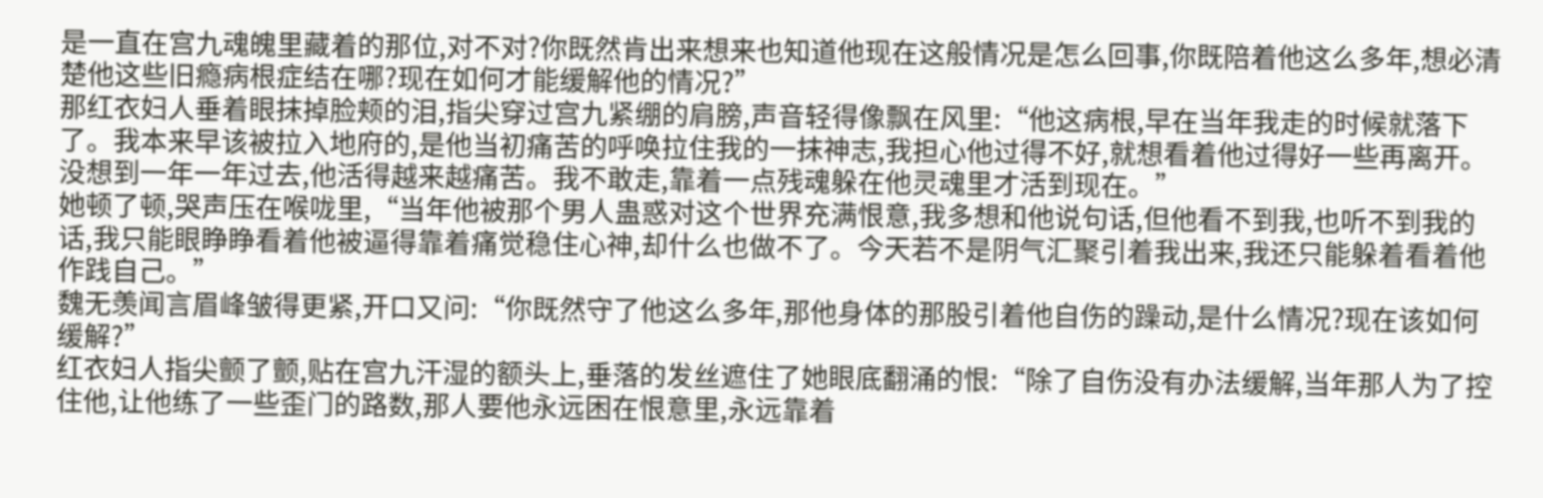是一直在宫九魂魄里藏着的那位,对不对?你既然肯出来想来也知道他现在这般情况是怎么回事,你既陪着他这么多年,想必清楚他这些旧瘾病根症结在哪?现在如何才能缓解他的情况?”
那红衣妇人垂着眼抹掉脸颊的泪,指尖穿过宫九紧绷的肩膀,声音轻得像飘在风里:“他这病根,早在当年我走的时候就落下了。我本来早该被拉入地府的,是他当初痛苦的呼唤拉住我的一抹神志,我担心他过得不好,就想看着他过得好一些再离开。没想到一年一年过去,他活得越来越痛苦。我不敢走,靠着一点残魂躲在他灵魂里才活到现在。”
她顿了顿,哭声压在喉咙里,“当年他被那个男人蛊惑对这个世界充满恨意,我多想和他说句话,但他看不到我,也听不到我的话,我只能眼睁睁看着他被逼得靠着痛觉稳住心神,却什么也做不了。今天若不是阴气汇聚引着我出来,我还只能躲着看着他作践自己。”
魏无羡闻言眉峰皱得更紧,开口又问:“你既然守了他这么多年,那他身体的那股引着他自伤的躁动,是什么情况?现在该如何缓解?”
红衣妇人指尖颤了颤,贴在宫九汗湿的额头上,垂落的发丝遮住了她眼底翻涌的恨:“除了自伤没有办法缓解,当年那人为了控住他,让他练了一些歪门的路数,那人要他永远困在恨意里,永远靠着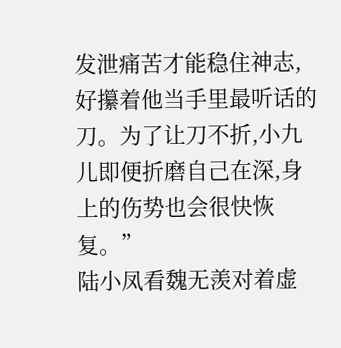发泄痛苦才能稳住神志,好攥着他当手里最听话的刀。为了让刀不折,小九儿即便折磨自己在深,身上的伤势也会很快恢复。”
陆小凤看魏无羡对着虚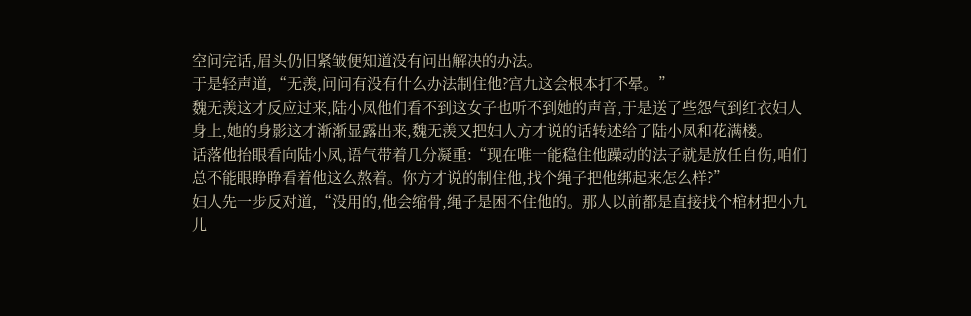空问完话,眉头仍旧紧皱便知道没有问出解决的办法。
于是轻声道,“无羡,问问有没有什么办法制住他?宫九这会根本打不晕。”
魏无羡这才反应过来,陆小凤他们看不到这女子也听不到她的声音,于是送了些怨气到红衣妇人身上,她的身影这才渐渐显露出来,魏无羡又把妇人方才说的话转述给了陆小凤和花满楼。
话落他抬眼看向陆小凤,语气带着几分凝重:“现在唯一能稳住他躁动的法子就是放任自伤,咱们总不能眼睁睁看着他这么熬着。你方才说的制住他,找个绳子把他绑起来怎么样?”
妇人先一步反对道,“没用的,他会缩骨,绳子是困不住他的。那人以前都是直接找个棺材把小九儿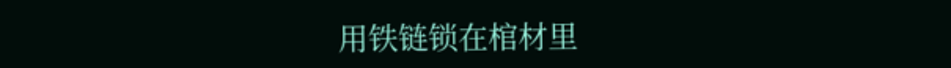用铁链锁在棺材里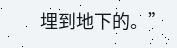埋到地下的。”